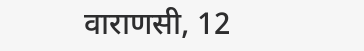वाराणसी, 12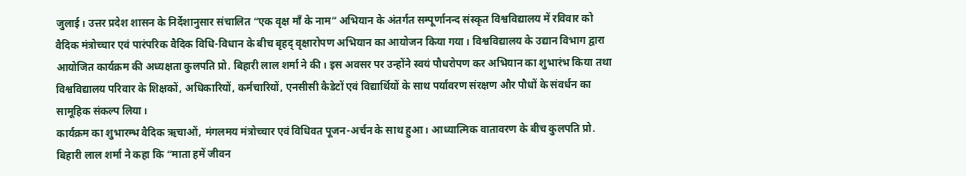जुलाई। उत्तर प्रदेश शासन के निर्देशानुसार संचालित “एक वृक्ष माँ के नाम” अभियान के अंतर्गत सम्पूर्णानन्द संस्कृत विश्वविद्यालय में रविवार को वैदिक मंत्रोच्चार एवं पारंपरिक वैदिक विधि-विधान के बीच बृहद् वृक्षारोपण अभियान का आयोजन किया गया। विश्वविद्यालय के उद्यान विभाग द्वारा आयोजित कार्यक्रम की अध्यक्षता कुलपति प्रो. बिहारी लाल शर्मा ने की। इस अवसर पर उन्होंने स्वयं पौधरोपण कर अभियान का शुभारंभ किया तथा विश्वविद्यालय परिवार के शिक्षकों, अधिकारियों, कर्मचारियों, एनसीसी कैडेटों एवं विद्यार्थियों के साथ पर्यावरण संरक्षण और पौधों के संवर्धन का सामूहिक संकल्प लिया।
कार्यक्रम का शुभारम्भ वैदिक ऋचाओं, मंगलमय मंत्रोच्चार एवं विधिवत पूजन-अर्चन के साथ हुआ। आध्यात्मिक वातावरण के बीच कुलपति प्रो. बिहारी लाल शर्मा ने कहा कि “माता हमें जीवन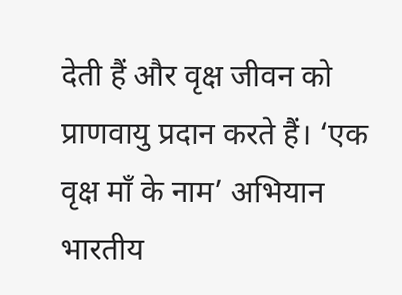देती हैं और वृक्ष जीवन को प्राणवायु प्रदान करते हैं। ‘एक वृक्ष माँ के नाम’ अभियान भारतीय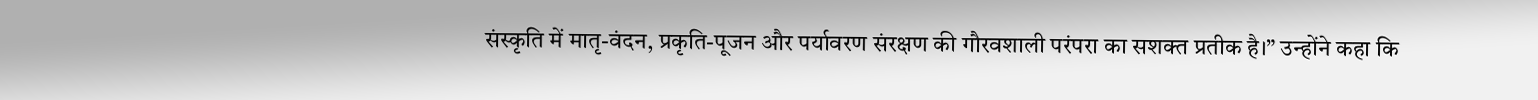संस्कृति में मातृ-वंदन, प्रकृति-पूजन और पर्यावरण संरक्षण की गौरवशाली परंपरा का सशक्त प्रतीक है।” उन्होंने कहा कि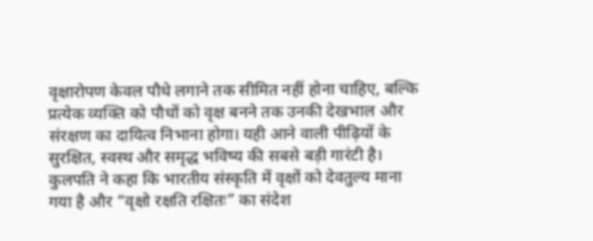वृक्षारोपण केवल पौधे लगाने तक सीमित नहीं होना चाहिए, बल्कि प्रत्येक व्यक्ति को पौधों को वृक्ष बनने तक उनकी देखभाल और संरक्षण का दायित्व निभाना होगा। यही आने वाली पीढ़ियों के सुरक्षित, स्वस्थ और समृद्ध भविष्य की सबसे बड़ी गारंटी है।
कुलपति ने कहा कि भारतीय संस्कृति में वृक्षों को देवतुल्य माना गया है और “वृक्षो रक्षति रक्षितः” का संदेश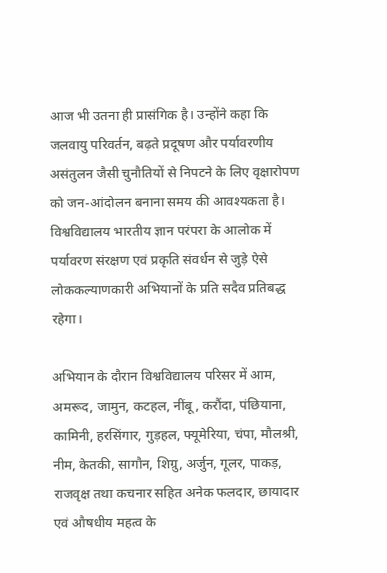आज भी उतना ही प्रासंगिक है। उन्होंने कहा कि जलवायु परिवर्तन, बढ़ते प्रदूषण और पर्यावरणीय असंतुलन जैसी चुनौतियों से निपटने के लिए वृक्षारोपण को जन-आंदोलन बनाना समय की आवश्यकता है। विश्वविद्यालय भारतीय ज्ञान परंपरा के आलोक में पर्यावरण संरक्षण एवं प्रकृति संवर्धन से जुड़े ऐसे लोककल्याणकारी अभियानों के प्रति सदैव प्रतिबद्ध रहेगा।

अभियान के दौरान विश्वविद्यालय परिसर में आम, अमरूद, जामुन, कटहल, नींबू, करौंदा, पंछियाना, कामिनी, हरसिंगार, गुड़हल, फ्यूमेरिया, चंपा, मौलश्री, नीम, केतकी, सागौन, शिग्रु, अर्जुन, गूलर, पाकड़, राजवृक्ष तथा कचनार सहित अनेक फलदार, छायादार एवं औषधीय महत्व के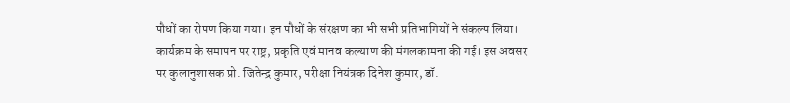पौधों का रोपण किया गया। इन पौधों के संरक्षण का भी सभी प्रतिभागियों ने संकल्प लिया।
कार्यक्रम के समापन पर राष्ट्र, प्रकृति एवं मानव कल्याण की मंगलकामना की गई। इस अवसर पर कुलानुशासक प्रो. जितेन्द्र कुमार, परीक्षा नियंत्रक दिनेश कुमार, डॉ.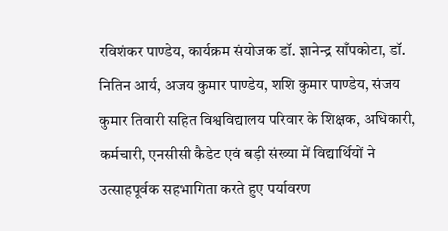रविशंकर पाण्डेय, कार्यक्रम संयोजक डॉ. ज्ञानेन्द्र साँपकोटा, डॉ. नितिन आर्य, अजय कुमार पाण्डेय, शशि कुमार पाण्डेय, संजय कुमार तिवारी सहित विश्वविद्यालय परिवार के शिक्षक, अधिकारी, कर्मचारी, एनसीसी कैडेट एवं बड़ी संख्या में विद्यार्थियों ने उत्साहपूर्वक सहभागिता करते हुए पर्यावरण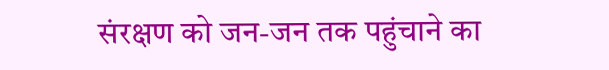संरक्षण को जन-जन तक पहुंचाने का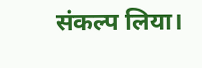संकल्प लिया।